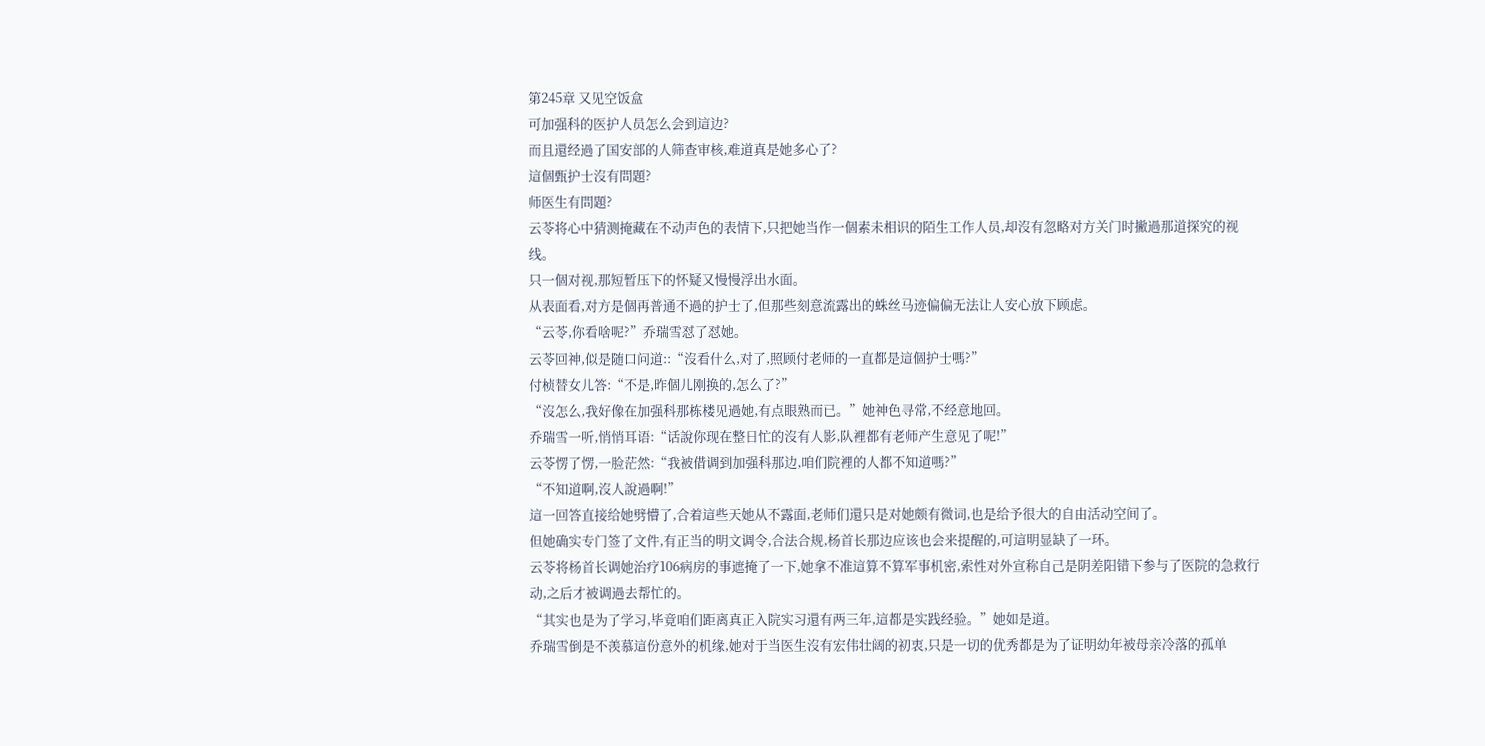第245章 又见空饭盒
可加强科的医护人员怎么会到這边?
而且還经過了国安部的人筛查审核,难道真是她多心了?
這個甄护士沒有問題?
师医生有問題?
云苓将心中猜测掩藏在不动声色的表情下,只把她当作一個素未相识的陌生工作人员,却沒有忽略对方关门时撇過那道探究的视线。
只一個对视,那短暂压下的怀疑又慢慢浮出水面。
从表面看,对方是個再普通不過的护士了,但那些刻意流露出的蛛丝马迹偏偏无法让人安心放下顾虑。
“云苓,你看啥呢?”乔瑞雪怼了怼她。
云苓回神,似是随口问道::“沒看什么,对了,照顾付老师的一直都是這個护士嗎?”
付桢替女儿答:“不是,昨個儿刚换的,怎么了?”
“沒怎么,我好像在加强科那栋楼见過她,有点眼熟而已。”她神色寻常,不经意地回。
乔瑞雪一听,悄悄耳语:“话說你现在整日忙的沒有人影,队裡都有老师产生意见了呢!”
云苓愣了愣,一脸茫然:“我被借调到加强科那边,咱们院裡的人都不知道嗎?”
“不知道啊,沒人說過啊!”
這一回答直接给她劈懵了,合着這些天她从不露面,老师们還只是对她颇有微词,也是给予很大的自由活动空间了。
但她确实专门签了文件,有正当的明文调令,合法合规,杨首长那边应该也会来提醒的,可這明显缺了一环。
云苓将杨首长调她治疗106病房的事遮掩了一下,她拿不准這算不算军事机密,索性对外宣称自己是阴差阳错下参与了医院的急救行动,之后才被调過去帮忙的。
“其实也是为了学习,毕竟咱们距离真正入院实习還有两三年,這都是实践经验。”她如是道。
乔瑞雪倒是不羡慕這份意外的机缘,她对于当医生沒有宏伟壮阔的初衷,只是一切的优秀都是为了证明幼年被母亲冷落的孤单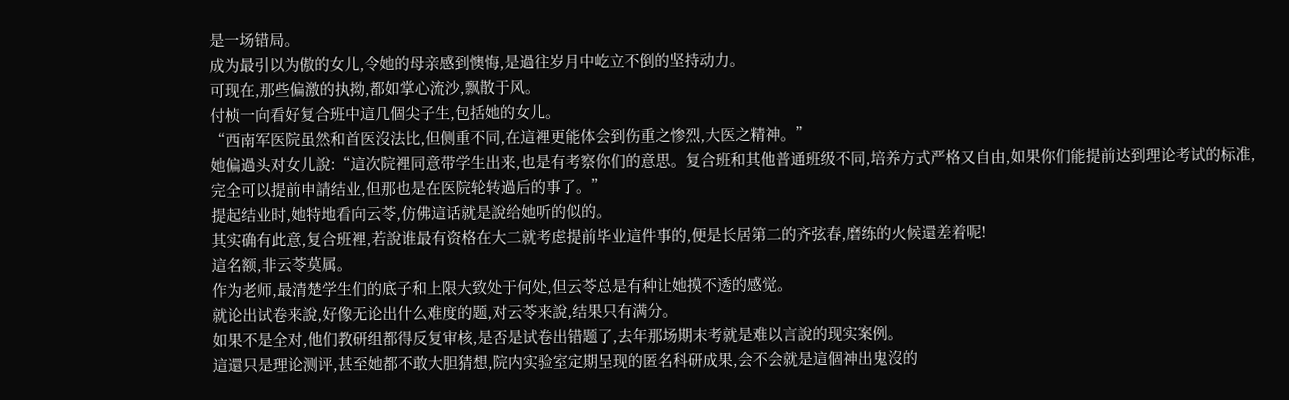是一场错局。
成为最引以为傲的女儿,令她的母亲感到懊悔,是過往岁月中屹立不倒的坚持动力。
可现在,那些偏激的执拗,都如掌心流沙,飘散于风。
付桢一向看好复合班中這几個尖子生,包括她的女儿。
“西南军医院虽然和首医沒法比,但侧重不同,在這裡更能体会到伤重之惨烈,大医之精神。”
她偏過头对女儿說:“這次院裡同意带学生出来,也是有考察你们的意思。复合班和其他普通班级不同,培养方式严格又自由,如果你们能提前达到理论考试的标准,完全可以提前申請结业,但那也是在医院轮转過后的事了。”
提起结业时,她特地看向云苓,仿佛這话就是說给她听的似的。
其实确有此意,复合班裡,若說谁最有资格在大二就考虑提前毕业這件事的,便是长居第二的齐弦春,磨练的火候還差着呢!
這名额,非云苓莫属。
作为老师,最清楚学生们的底子和上限大致处于何处,但云苓总是有种让她摸不透的感觉。
就论出试卷来說,好像无论出什么难度的题,对云苓来說,结果只有满分。
如果不是全对,他们教研组都得反复审核,是否是试卷出错题了,去年那场期末考就是难以言說的现实案例。
這還只是理论测评,甚至她都不敢大胆猜想,院内实验室定期呈现的匿名科研成果,会不会就是這個神出鬼沒的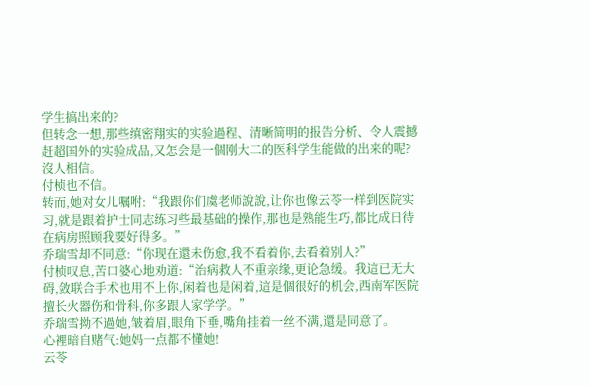学生搞出来的?
但转念一想,那些缜密翔实的实验過程、清晰简明的报告分析、令人震撼赶超国外的实验成品,又怎会是一個刚大二的医科学生能做的出来的呢?
沒人相信。
付桢也不信。
转而,她对女儿嘱咐:“我跟你们虞老师說說,让你也像云苓一样到医院实习,就是跟着护士同志练习些最基础的操作,那也是熟能生巧,都比成日待在病房照顾我要好得多。”
乔瑞雪却不同意:“你现在還未伤愈,我不看着你,去看着别人?”
付桢叹息,苦口婆心地劝道:“治病救人不重亲缘,更论急缓。我這已无大碍,敛联合手术也用不上你,闲着也是闲着,這是個很好的机会,西南军医院擅长火器伤和骨科,你多跟人家学学。”
乔瑞雪拗不過她,皱着眉,眼角下垂,嘴角挂着一丝不满,還是同意了。
心裡暗自赌气:她妈一点都不懂她!
云苓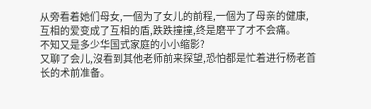从旁看着她们母女,一個为了女儿的前程,一個为了母亲的健康,互相的爱变成了互相的盾,跌跌撞撞,终是磨平了才不会痛。
不知又是多少华国式家庭的小小缩影?
又聊了会儿,沒看到其他老师前来探望,恐怕都是忙着进行杨老首长的术前准备。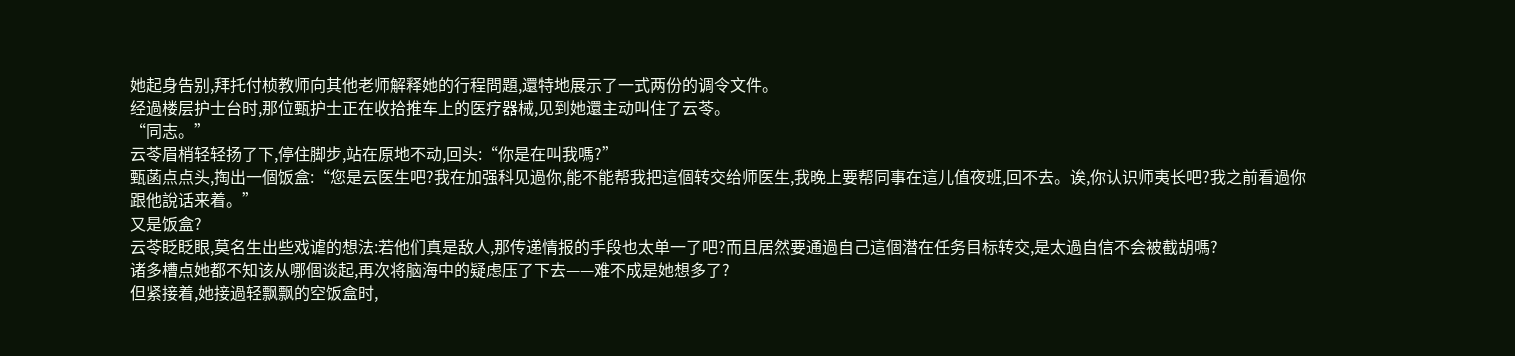她起身告别,拜托付桢教师向其他老师解释她的行程問題,還特地展示了一式两份的调令文件。
经過楼层护士台时,那位甄护士正在收拾推车上的医疗器械,见到她還主动叫住了云苓。
“同志。”
云苓眉梢轻轻扬了下,停住脚步,站在原地不动,回头:“你是在叫我嗎?”
甄菡点点头,掏出一個饭盒:“您是云医生吧?我在加强科见過你,能不能帮我把這個转交给师医生,我晚上要帮同事在這儿值夜班,回不去。诶,你认识师夷长吧?我之前看過你跟他說话来着。”
又是饭盒?
云苓眨眨眼,莫名生出些戏谑的想法:若他们真是敌人,那传递情报的手段也太单一了吧?而且居然要通過自己這個潜在任务目标转交,是太過自信不会被截胡嗎?
诸多槽点她都不知该从哪個谈起,再次将脑海中的疑虑压了下去——难不成是她想多了?
但紧接着,她接過轻飘飘的空饭盒时,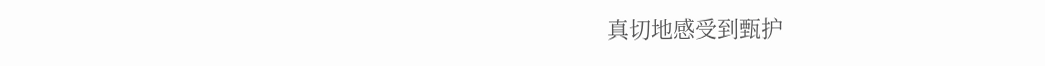真切地感受到甄护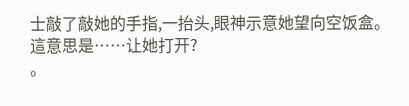士敲了敲她的手指,一抬头,眼神示意她望向空饭盒。
這意思是……让她打开?
。